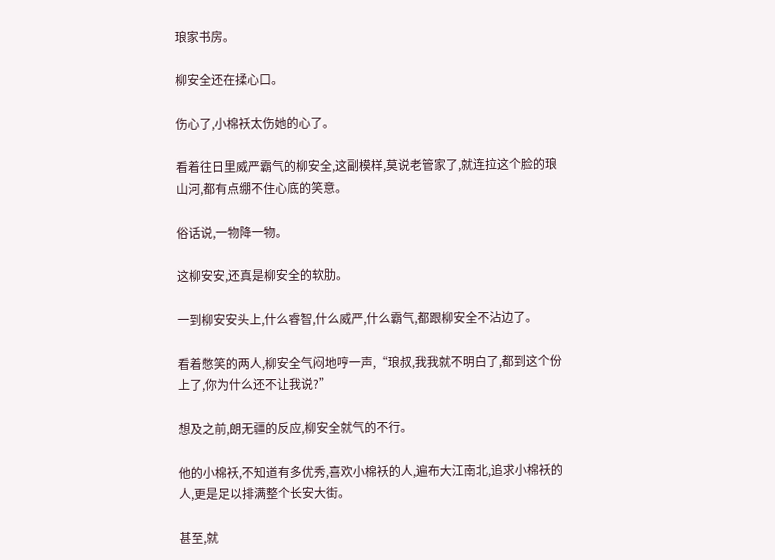琅家书房。

柳安全还在揉心口。

伤心了,小棉袄太伤她的心了。

看着往日里威严霸气的柳安全,这副模样,莫说老管家了,就连拉这个脸的琅山河,都有点绷不住心底的笑意。

俗话说,一物降一物。

这柳安安,还真是柳安全的软肋。

一到柳安安头上,什么睿智,什么威严,什么霸气,都跟柳安全不沾边了。

看着憋笑的两人,柳安全气闷地哼一声,“琅叔,我我就不明白了,都到这个份上了,你为什么还不让我说?”

想及之前,朗无疆的反应,柳安全就气的不行。

他的小棉袄,不知道有多优秀,喜欢小棉袄的人,遍布大江南北,追求小棉袄的人,更是足以排满整个长安大街。

甚至,就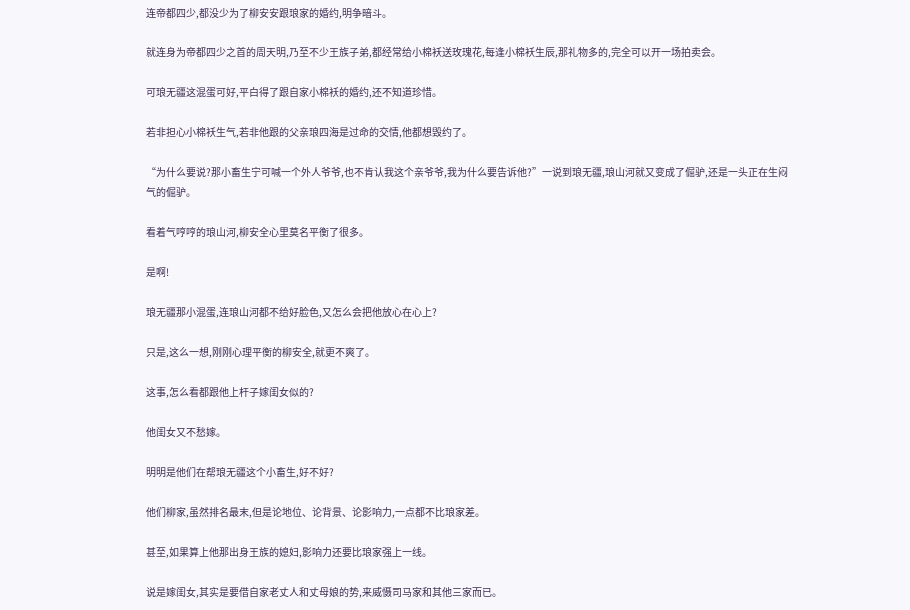连帝都四少,都没少为了柳安安跟琅家的婚约,明争暗斗。

就连身为帝都四少之首的周天明,乃至不少王族子弟,都经常给小棉袄送玫瑰花,每逢小棉袄生辰,那礼物多的,完全可以开一场拍卖会。

可琅无疆这混蛋可好,平白得了跟自家小棉袄的婚约,还不知道珍惜。

若非担心小棉袄生气,若非他跟的父亲琅四海是过命的交情,他都想毁约了。

“为什么要说?那小畜生宁可喊一个外人爷爷,也不肯认我这个亲爷爷,我为什么要告诉他?”一说到琅无疆,琅山河就又变成了倔驴,还是一头正在生闷气的倔驴。

看着气哼哼的琅山河,柳安全心里莫名平衡了很多。

是啊!

琅无疆那小混蛋,连琅山河都不给好脸色,又怎么会把他放心在心上?

只是,这么一想,刚刚心理平衡的柳安全,就更不爽了。

这事,怎么看都跟他上杆子嫁闺女似的?

他闺女又不愁嫁。

明明是他们在帮琅无疆这个小畜生,好不好?

他们柳家,虽然排名最末,但是论地位、论背景、论影响力,一点都不比琅家差。

甚至,如果算上他那出身王族的媳妇,影响力还要比琅家强上一线。

说是嫁闺女,其实是要借自家老丈人和丈母娘的势,来威慑司马家和其他三家而已。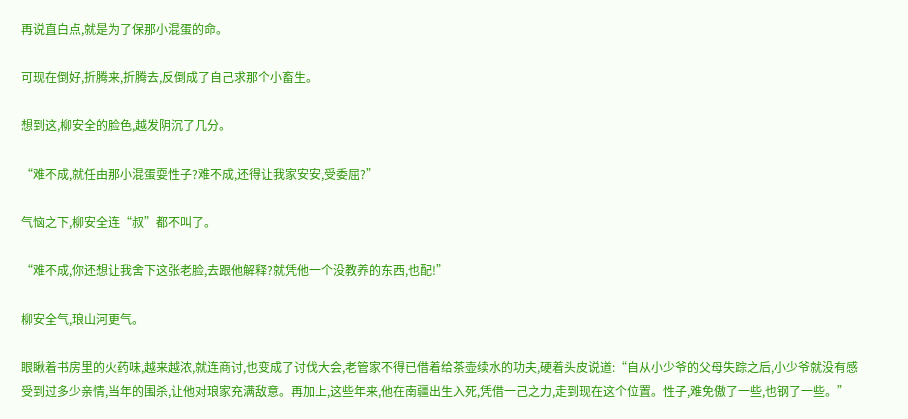再说直白点,就是为了保那小混蛋的命。

可现在倒好,折腾来,折腾去,反倒成了自己求那个小畜生。

想到这,柳安全的脸色,越发阴沉了几分。

“难不成,就任由那小混蛋耍性子?难不成,还得让我家安安,受委屈?”

气恼之下,柳安全连“叔”都不叫了。

“难不成,你还想让我舍下这张老脸,去跟他解释?就凭他一个没教养的东西,也配!”

柳安全气,琅山河更气。

眼瞅着书房里的火药味,越来越浓,就连商讨,也变成了讨伐大会,老管家不得已借着给茶壶续水的功夫,硬着头皮说道:“自从小少爷的父母失踪之后,小少爷就没有感受到过多少亲情,当年的围杀,让他对琅家充满敌意。再加上,这些年来,他在南疆出生入死,凭借一己之力,走到现在这个位置。性子,难免傲了一些,也钢了一些。”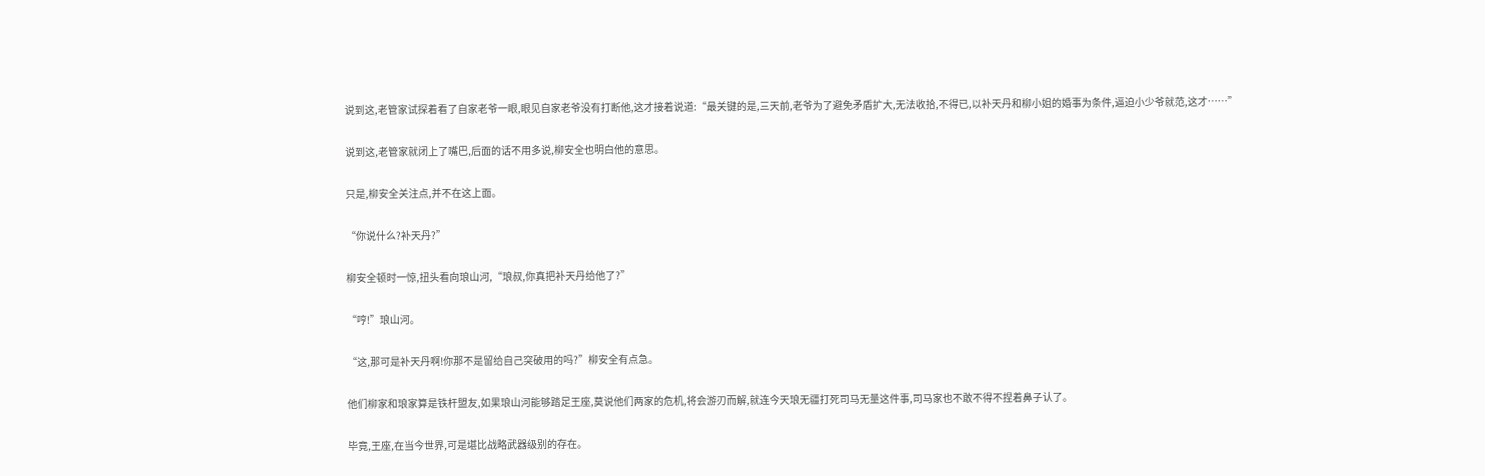说到这,老管家试探着看了自家老爷一眼,眼见自家老爷没有打断他,这才接着说道:“最关键的是,三天前,老爷为了避免矛盾扩大,无法收拾,不得已,以补天丹和柳小姐的婚事为条件,逼迫小少爷就范,这才……”

说到这,老管家就闭上了嘴巴,后面的话不用多说,柳安全也明白他的意思。

只是,柳安全关注点,并不在这上面。

“你说什么?补天丹?”

柳安全顿时一惊,扭头看向琅山河,“琅叔,你真把补天丹给他了?”

“哼!”琅山河。

“这,那可是补天丹啊!你那不是留给自己突破用的吗?”柳安全有点急。

他们柳家和琅家算是铁杆盟友,如果琅山河能够踏足王座,莫说他们两家的危机,将会游刃而解,就连今天琅无疆打死司马无量这件事,司马家也不敢不得不捏着鼻子认了。

毕竟,王座,在当今世界,可是堪比战略武器级别的存在。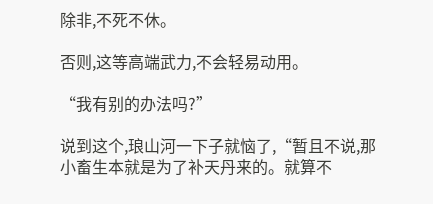除非,不死不休。

否则,这等高端武力,不会轻易动用。

“我有别的办法吗?”

说到这个,琅山河一下子就恼了,“暂且不说,那小畜生本就是为了补天丹来的。就算不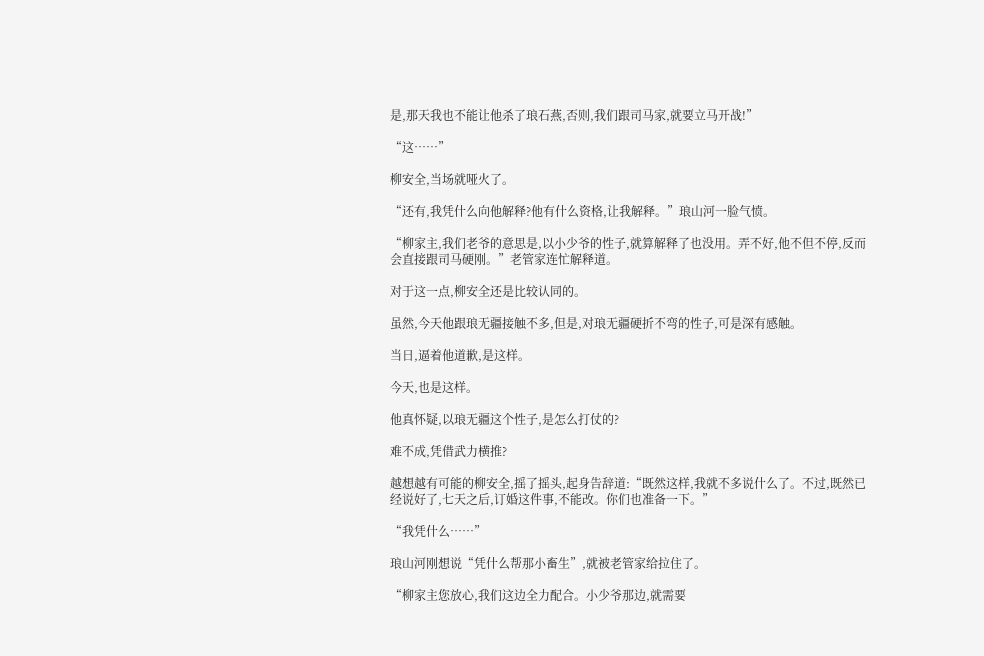是,那天我也不能让他杀了琅石燕,否则,我们跟司马家,就要立马开战!”

“这……”

柳安全,当场就哑火了。

“还有,我凭什么向他解释?他有什么资格,让我解释。”琅山河一脸气愤。

“柳家主,我们老爷的意思是,以小少爷的性子,就算解释了也没用。弄不好,他不但不停,反而会直接跟司马硬刚。”老管家连忙解释道。

对于这一点,柳安全还是比较认同的。

虽然,今天他跟琅无疆接触不多,但是,对琅无疆硬折不弯的性子,可是深有感触。

当日,逼着他道歉,是这样。

今天,也是这样。

他真怀疑,以琅无疆这个性子,是怎么打仗的?

难不成,凭借武力横推?

越想越有可能的柳安全,摇了摇头,起身告辞道:“既然这样,我就不多说什么了。不过,既然已经说好了,七天之后,订婚这件事,不能改。你们也准备一下。”

“我凭什么……”

琅山河刚想说“凭什么帮那小畜生”,就被老管家给拉住了。

“柳家主您放心,我们这边全力配合。小少爷那边,就需要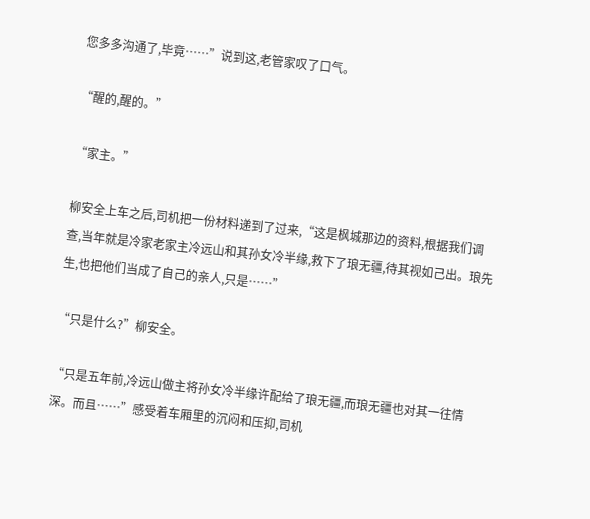您多多沟通了,毕竟……”说到这,老管家叹了口气。

“醒的,醒的。”

“家主。”

柳安全上车之后,司机把一份材料递到了过来,“这是枫城那边的资料,根据我们调查,当年就是冷家老家主冷远山和其孙女冷半缘,救下了琅无疆,待其视如己出。琅先生,也把他们当成了自己的亲人,只是……”

“只是什么?”柳安全。

“只是五年前,冷远山做主将孙女冷半缘许配给了琅无疆,而琅无疆也对其一往情深。而且……”感受着车厢里的沉闷和压抑,司机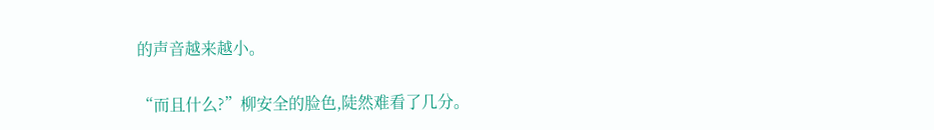的声音越来越小。

“而且什么?”柳安全的脸色,陡然难看了几分。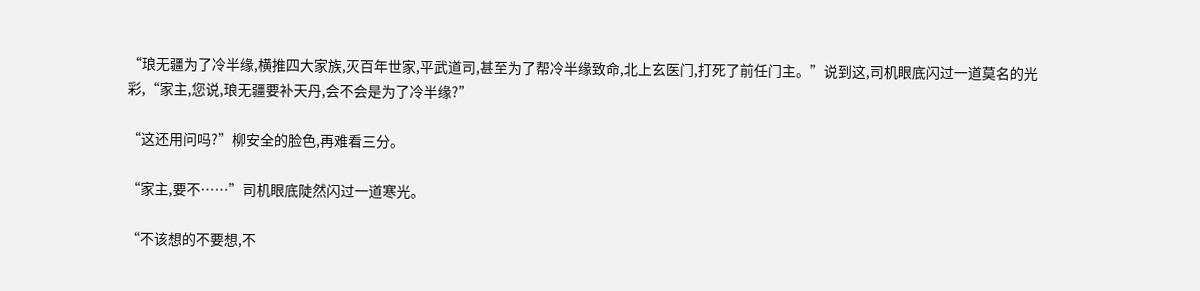“琅无疆为了冷半缘,横推四大家族,灭百年世家,平武道司,甚至为了帮冷半缘致命,北上玄医门,打死了前任门主。”说到这,司机眼底闪过一道莫名的光彩,“家主,您说,琅无疆要补天丹,会不会是为了冷半缘?”

“这还用问吗?”柳安全的脸色,再难看三分。

“家主,要不……”司机眼底陡然闪过一道寒光。

“不该想的不要想,不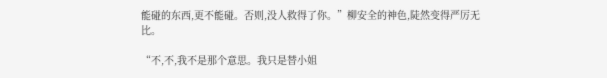能碰的东西,更不能碰。否则,没人救得了你。”柳安全的神色,陡然变得严厉无比。

“不,不,我不是那个意思。我只是替小姐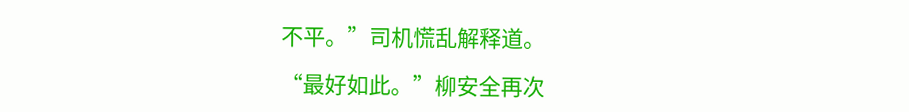不平。”司机慌乱解释道。

“最好如此。”柳安全再次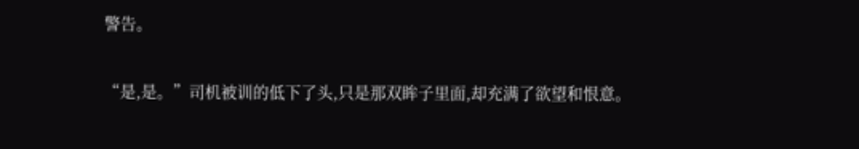警告。

“是,是。”司机被训的低下了头,只是那双眸子里面,却充满了欲望和恨意。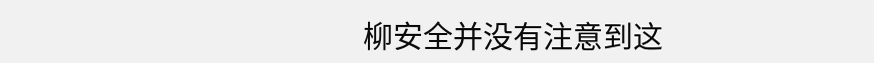柳安全并没有注意到这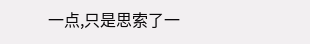一点,只是思索了一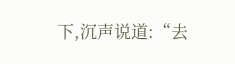下,沉声说道:“去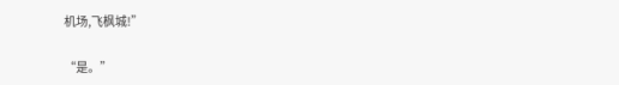机场,飞枫城!”

“是。”